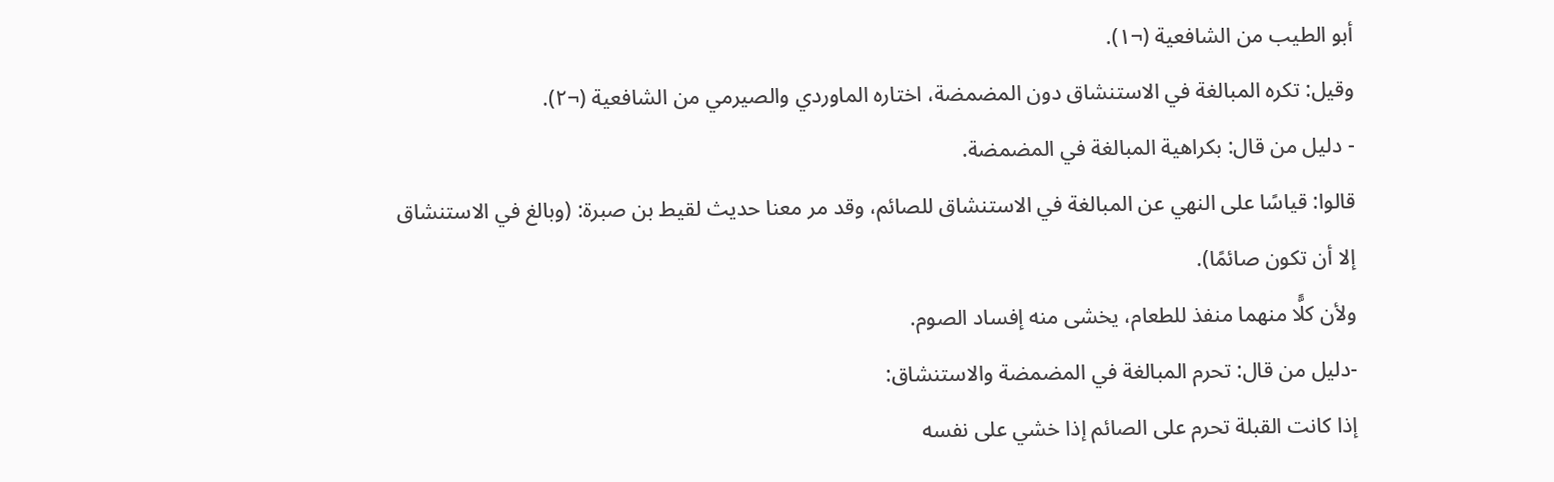أبو الطيب من الشافعية (¬١).
وقيل: تكره المبالغة في الاستنشاق دون المضمضة، اختاره الماوردي والصيرمي من الشافعية (¬٢).
- دليل من قال: بكراهية المبالغة في المضمضة.
قالوا: قياسًا على النهي عن المبالغة في الاستنشاق للصائم، وقد مر معنا حديث لقيط بن صبرة: (وبالغ في الاستنشاق إلا أن تكون صائمًا).
ولأن كلًّا منهما منفذ للطعام، يخشى منه إفساد الصوم.
-دليل من قال: تحرم المبالغة في المضمضة والاستنشاق:
إذا كانت القبلة تحرم على الصائم إذا خشي على نفسه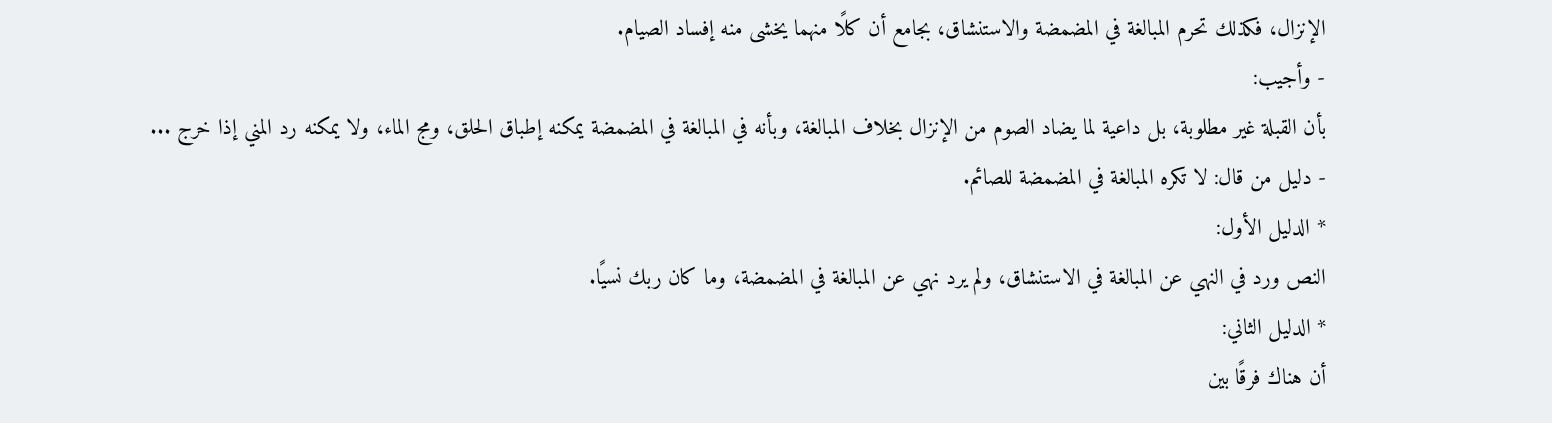الإنزال، فكذلك تحرم المبالغة في المضمضة والاستنشاق، بجامع أن كلًا منهما يخشى منه إفساد الصيام.
- وأجيب:
بأن القبلة غير مطلوبة، بل داعية لما يضاد الصوم من الإنزال بخلاف المبالغة، وبأنه في المبالغة في المضمضة يمكنه إطباق الحلق، ومج الماء، ولا يمكنه رد المني إذا خرج ...
- دليل من قال: لا تكره المبالغة في المضمضة للصائم.
* الدليل الأول:
النص ورد في النهي عن المبالغة في الاستنشاق، ولم يرد نهي عن المبالغة في المضمضة، وما كان ربك نسيًا.
* الدليل الثاني:
أن هناك فرقًا بين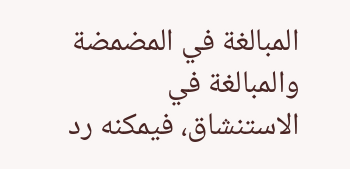المبالغة في المضمضة والمبالغة في الاستنشاق، فيمكنه رد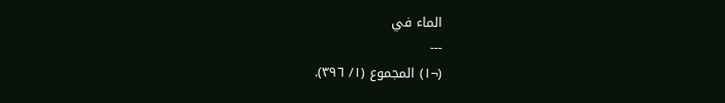الماء في
---
(¬١) المجموع (١/ ٣٩٦).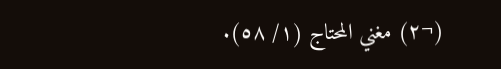(¬٢) مغني المحتاج (١/ ٥٨).